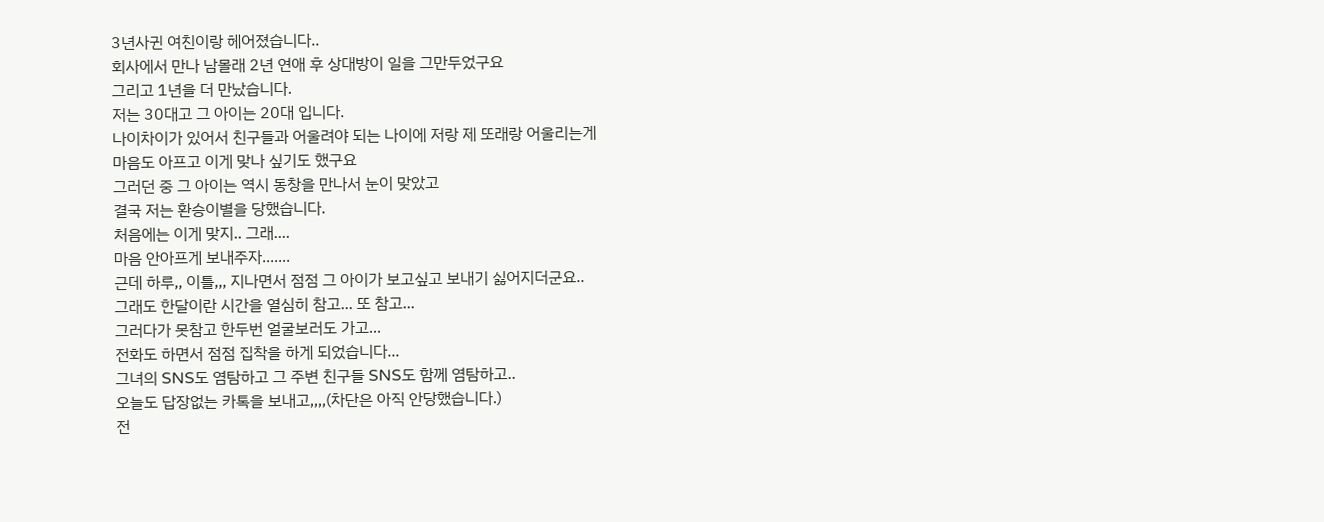3년사귄 여친이랑 헤어졌습니다..
회사에서 만나 남몰래 2년 연애 후 상대방이 일을 그만두었구요
그리고 1년을 더 만났습니다.
저는 30대고 그 아이는 20대 입니다.
나이차이가 있어서 친구들과 어울려야 되는 나이에 저랑 제 또래랑 어울리는게
마음도 아프고 이게 맞나 싶기도 했구요
그러던 중 그 아이는 역시 동창을 만나서 눈이 맞았고
결국 저는 환승이별을 당했습니다.
처음에는 이게 맞지.. 그래....
마음 안아프게 보내주자.......
근데 하루,, 이틀,,, 지나면서 점점 그 아이가 보고싶고 보내기 싫어지더군요..
그래도 한달이란 시간을 열심히 참고... 또 참고...
그러다가 못참고 한두번 얼굴보러도 가고...
전화도 하면서 점점 집착을 하게 되었습니다...
그녀의 SNS도 염탐하고 그 주변 친구들 SNS도 함께 염탐하고..
오늘도 답장없는 카톡을 보내고,,,,(차단은 아직 안당했습니다.)
전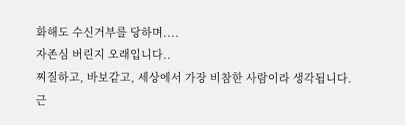화해도 수신거부를 당하며....
자존심 버린지 오래입니다..
찌질하고, 바보같고, 세상에서 가장 비참한 사람이라 생각됩니다.
근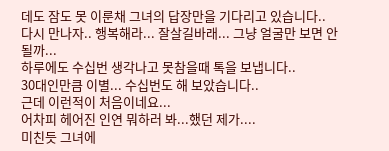데도 잠도 못 이룬채 그녀의 답장만을 기다리고 있습니다..
다시 만나자.. 행복해라... 잘살길바래... 그냥 얼굴만 보면 안될까...
하루에도 수십번 생각나고 못참을때 톡을 보냅니다..
30대인만큼 이별... 수십번도 해 보았습니다..
근데 이런적이 처음이네요...
어차피 헤어진 인연 뭐하러 봐...했던 제가....
미친듯 그녀에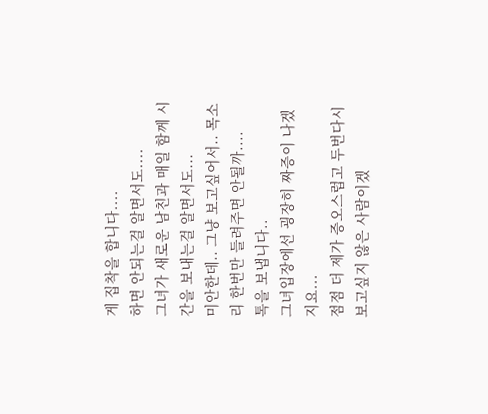게 집착을 합니다....
하면 안되는걸 알면서도....
그녀가 새로운 남친과 매일 함께 시간을 보내는걸 알면서도...
미안한데.. 그냥 보고싶어서.. 목소리 한번만 들려주면 안될까....
톡을 보냅니다..
그녀입장에선 굉장히 짜증이 나겠지요...
점점 더 제가 증오스럽고 두번다시 보고싶지 않은 사람이겠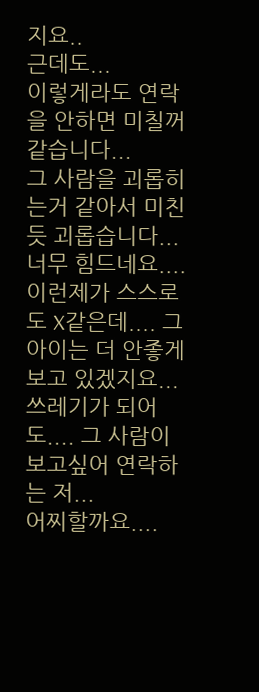지요..
근데도...
이렇게라도 연락을 안하면 미칠꺼 같습니다...
그 사람을 괴롭히는거 같아서 미친듯 괴롭습니다...
너무 힘드네요....
이런제가 스스로도 X같은데.... 그 아이는 더 안좋게 보고 있겠지요...
쓰레기가 되어도.... 그 사람이 보고싶어 연락하는 저...
어찌할까요....